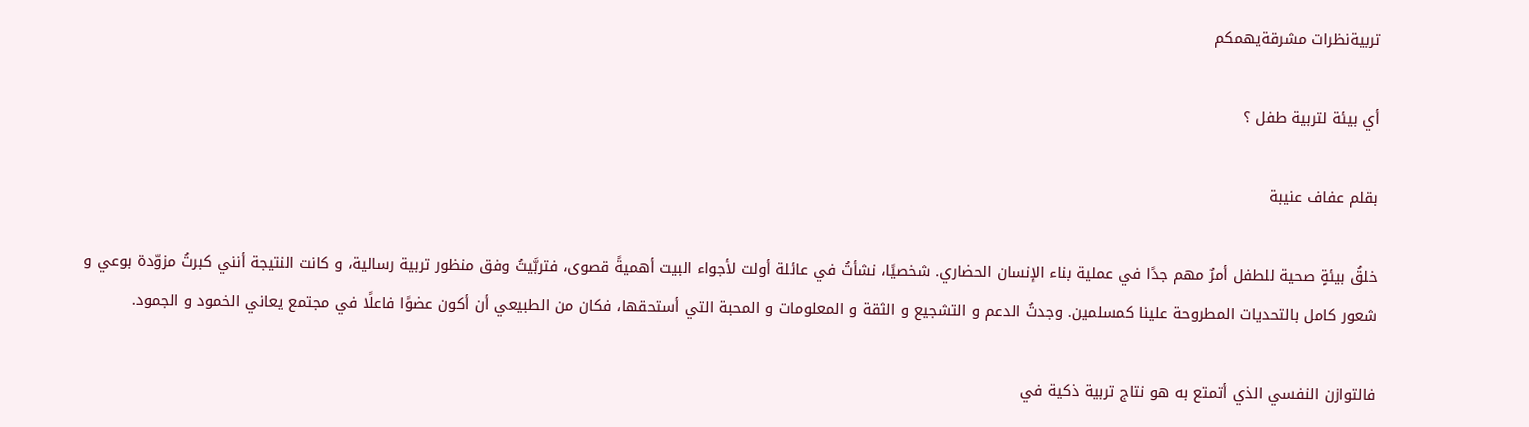تربيةنظرات مشرقةيهمكم

أي بيئة لتربية طفل ؟

بقلم عفاف عنيبة

خلقُ بيئةٍ صحية للطفل أمرٌ مهم جدًا في عملية بناء الإنسان الحضاري. شخصيًا، نشأتُ في عائلة أولت لأجواء البيت أهميةً قصوى، فتربَّيتُ وفق منظور تربية رسالية، و كانت النتيجة أنني كبرتُ مزوّدة بوعي و شعور كامل بالتحديات المطروحة علينا كمسلمين. وجدتُ الدعم و التشجيع و الثقة و المعلومات و المحبة التي أستحقها، فكان من الطبيعي أن أكون عضوًا فاعلًا في مجتمع يعاني الخمود و الجمود.

فالتوازن النفسي الذي أتمتع به هو نتاج تربية ذكية في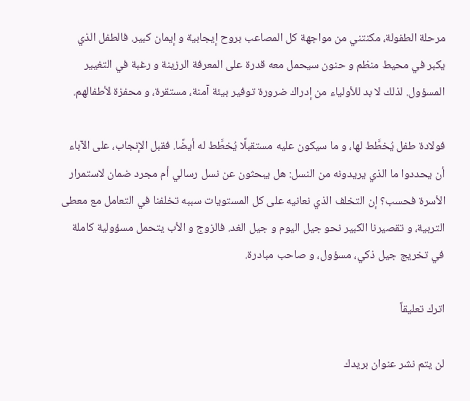مرحلة الطفولة، مكنتني من مواجهة كل المصاعب بروح إيجابية و إيمان كبير. فالطفل الذي يكبر في محيط منظم و حنون سيحمل معه قدرة على المعرفة الرزينة و رغبة في التغيير المسؤول. لذلك لا بد للأولياء من إدراك ضرورة توفير بيئة آمنة، مستقرة، و محفزة لأطفالهم.

فولادة طفل يُخطَّط لها، و ما سيكون عليه مستقبلًا يُخطَّط له أيضًا. فقبل الإنجاب، على الآباء أن يحددوا ما الذي يريدونه من النسل: هل يبحثون عن نسل رسالي أم مجرد ضمان لاستمرار الأسرة فحسب؟ إن التخلف الذي نعانيه على كل المستويات سببه تخلفنا في التعامل مع معطى التربية، و تقصيرنا الكبير نحو جيل اليوم و جيل الغد. فالزوج و الأب يتحمل مسؤولية كاملة في تخريج جيل ذكي، مسؤول، و صاحب مبادرة.

اترك تعليقاً

لن يتم نشر عنوان بريدك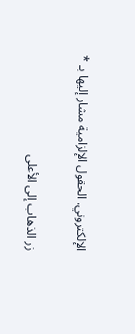الإلكتروني. الحقول الإلزامية مشار إليها بـ *

زر الذهاب إلى الأعلى